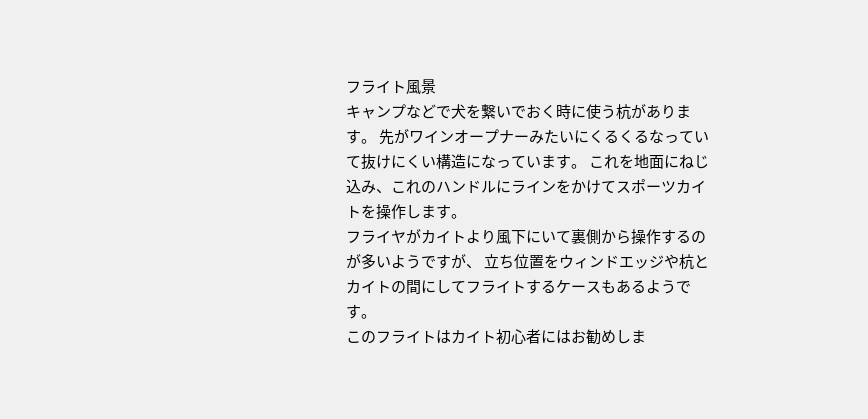フライト風景
キャンプなどで犬を繋いでおく時に使う杭があります。 先がワインオープナーみたいにくるくるなっていて抜けにくい構造になっています。 これを地面にねじ込み、これのハンドルにラインをかけてスポーツカイトを操作します。
フライヤがカイトより風下にいて裏側から操作するのが多いようですが、 立ち位置をウィンドエッジや杭とカイトの間にしてフライトするケースもあるようです。
このフライトはカイト初心者にはお勧めしま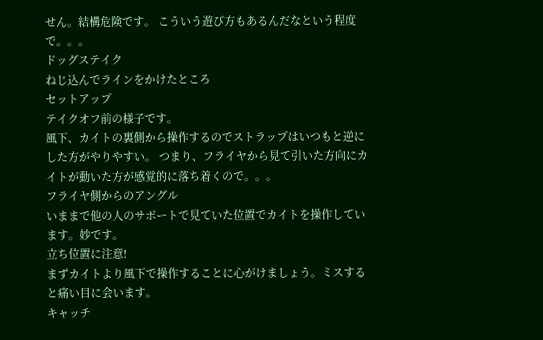せん。結構危険です。 こういう遊び方もあるんだなという程度で。。。
ドッグステイク
ねじ込んでラインをかけたところ
セットアップ
テイクオフ前の様子です。
風下、カイトの裏側から操作するのでストラップはいつもと逆にした方がやりやすい。 つまり、フライヤから見て引いた方向にカイトが動いた方が感覚的に落ち着くので。。。
フライヤ側からのアングル
いままで他の人のサポートで見ていた位置でカイトを操作しています。妙です。
立ち位置に注意!
まずカイトより風下で操作することに心がけましょう。ミスすると痛い目に会います。
キャッチ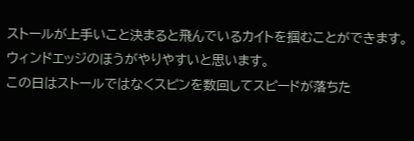ストールが上手いこと決まると飛んでいるカイトを掴むことができます。 ウィンドエッジのほうがやりやすいと思います。
この日はストールではなくスピンを数回してスピードが落ちた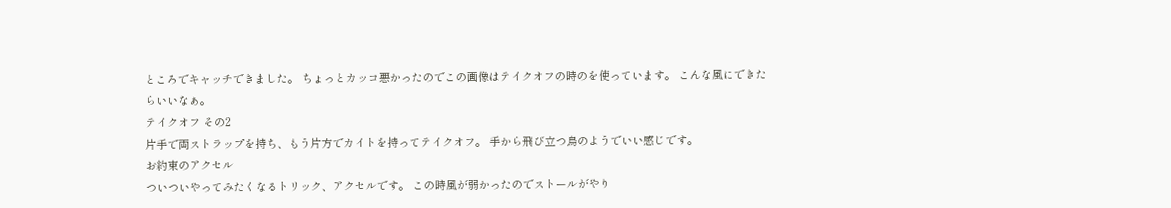ところでキャッチできました。 ちょっとカッコ悪かったのでこの画像はテイクオフの時のを使っています。 こんな風にできたらいいなぁ。
テイクオフ その2
片手で両ストラップを持ち、もう片方でカイトを持ってテイクオフ。 手から飛び立つ鳥のようでいい感じです。
お約束のアクセル
ついついやってみたくなるトリック、アクセルです。 この時風が弱かったのでストールがやり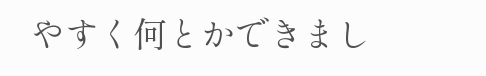やすく何とかできまし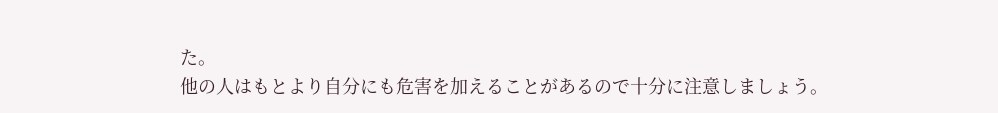た。
他の人はもとより自分にも危害を加えることがあるので十分に注意しましょう。